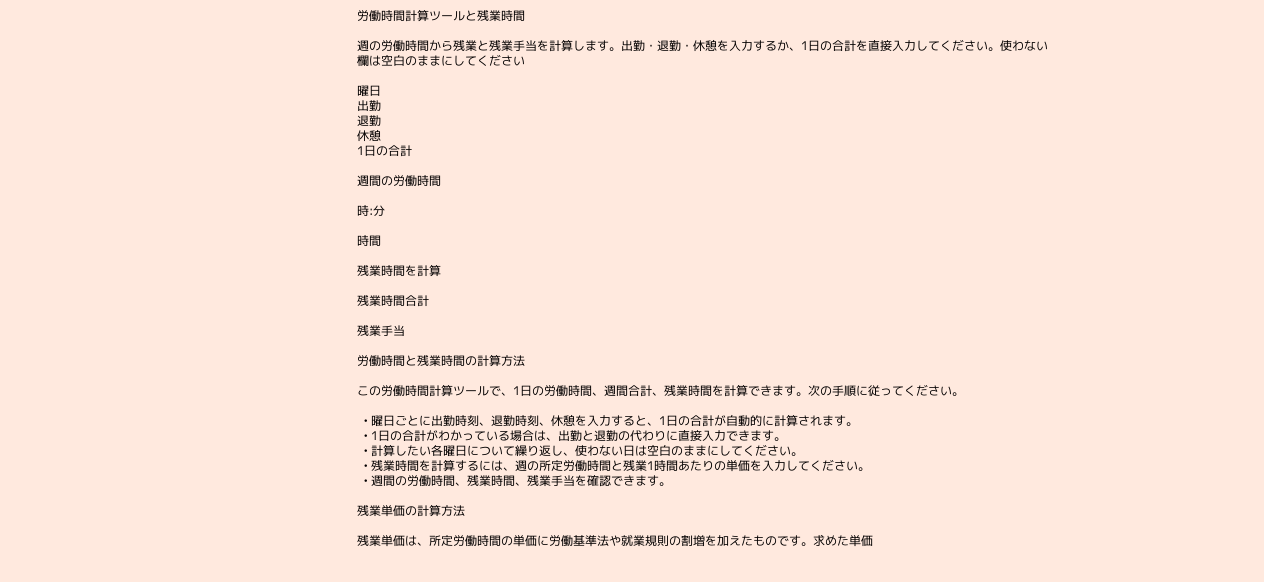労働時間計算ツールと残業時間

週の労働時間から残業と残業手当を計算します。出勤・退勤・休憩を入力するか、1日の合計を直接入力してください。使わない欄は空白のままにしてください

曜日
出勤
退勤
休憩
1日の合計

週間の労働時間

時:分

時間

残業時間を計算

残業時間合計

残業手当

労働時間と残業時間の計算方法

この労働時間計算ツールで、1日の労働時間、週間合計、残業時間を計算できます。次の手順に従ってください。

  • 曜日ごとに出勤時刻、退勤時刻、休憩を入力すると、1日の合計が自動的に計算されます。
  • 1日の合計がわかっている場合は、出勤と退勤の代わりに直接入力できます。
  • 計算したい各曜日について繰り返し、使わない日は空白のままにしてください。
  • 残業時間を計算するには、週の所定労働時間と残業1時間あたりの単価を入力してください。
  • 週間の労働時間、残業時間、残業手当を確認できます。

残業単価の計算方法

残業単価は、所定労働時間の単価に労働基準法や就業規則の割増を加えたものです。求めた単価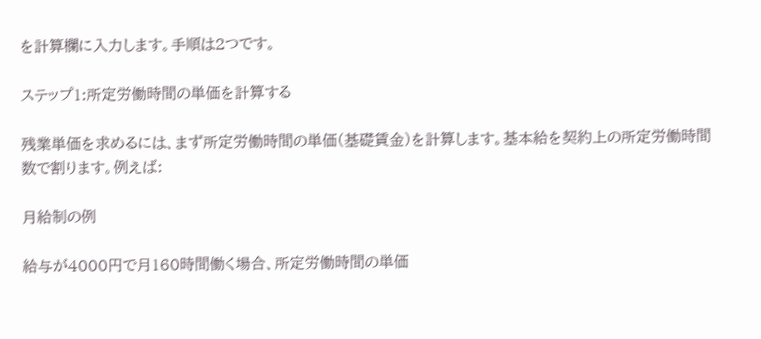を計算欄に入力します。手順は2つです。

ステップ1:所定労働時間の単価を計算する

残業単価を求めるには、まず所定労働時間の単価(基礎賃金)を計算します。基本給を契約上の所定労働時間数で割ります。例えば:

月給制の例

給与が4000円で月160時間働く場合、所定労働時間の単価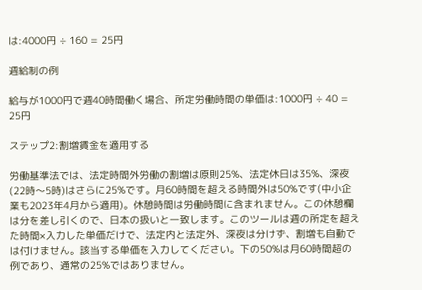は:4000円 ÷ 160 = 25円

週給制の例

給与が1000円で週40時間働く場合、所定労働時間の単価は:1000円 ÷ 40 = 25円

ステップ2:割増賃金を適用する

労働基準法では、法定時間外労働の割増は原則25%、法定休日は35%、深夜(22時〜5時)はさらに25%です。月60時間を超える時間外は50%です(中小企業も2023年4月から適用)。休憩時間は労働時間に含まれません。この休憩欄は分を差し引くので、日本の扱いと一致します。このツールは週の所定を超えた時間×入力した単価だけで、法定内と法定外、深夜は分けず、割増も自動では付けません。該当する単価を入力してください。下の50%は月60時間超の例であり、通常の25%ではありません。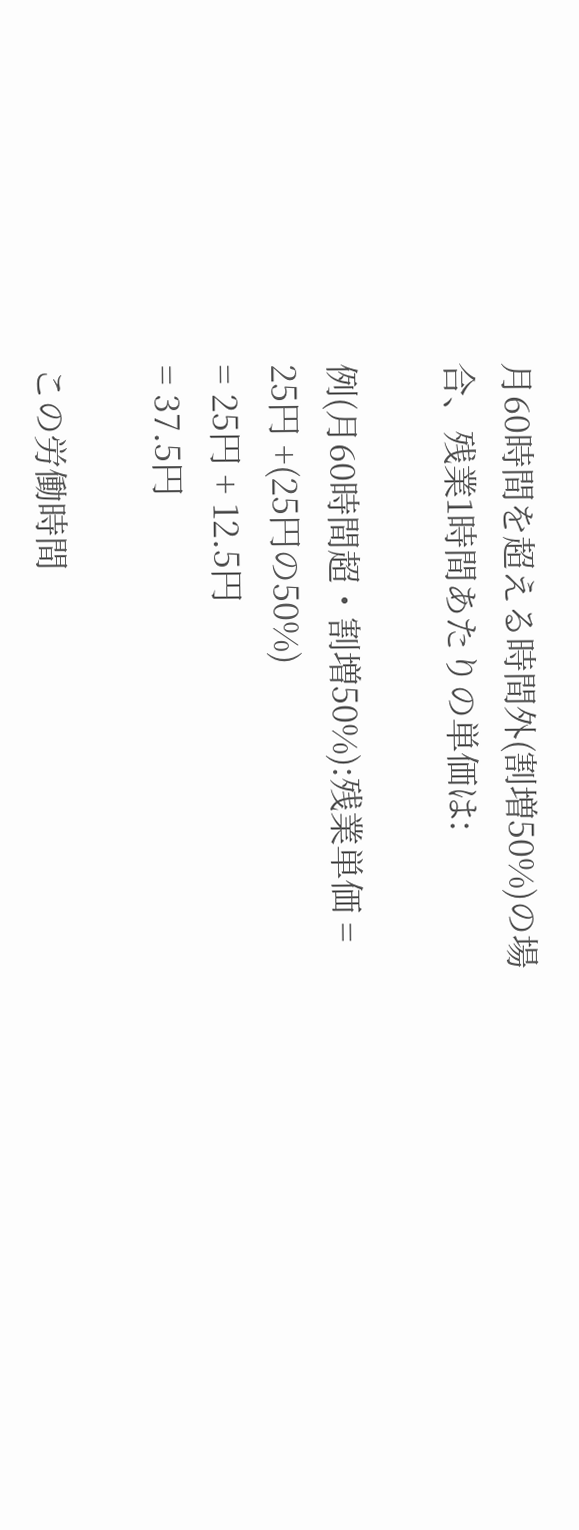月60時間を超える時間外(割増50%)の場合、残業1時間あたりの単価は:

例(月60時間超・割増50%):残業単価 = 25円 +(25円の50%)
= 25円 + 12.5円
= 37.5円

この労働時間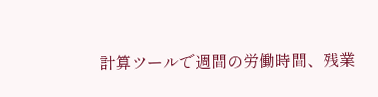計算ツールで週間の労働時間、残業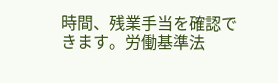時間、残業手当を確認できます。労働基準法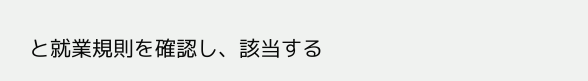と就業規則を確認し、該当する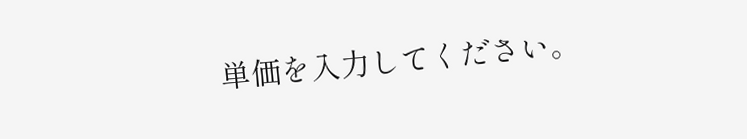単価を入力してください。